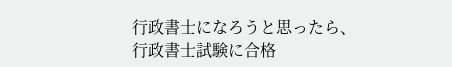行政書士になろうと思ったら、
行政書士試験に合格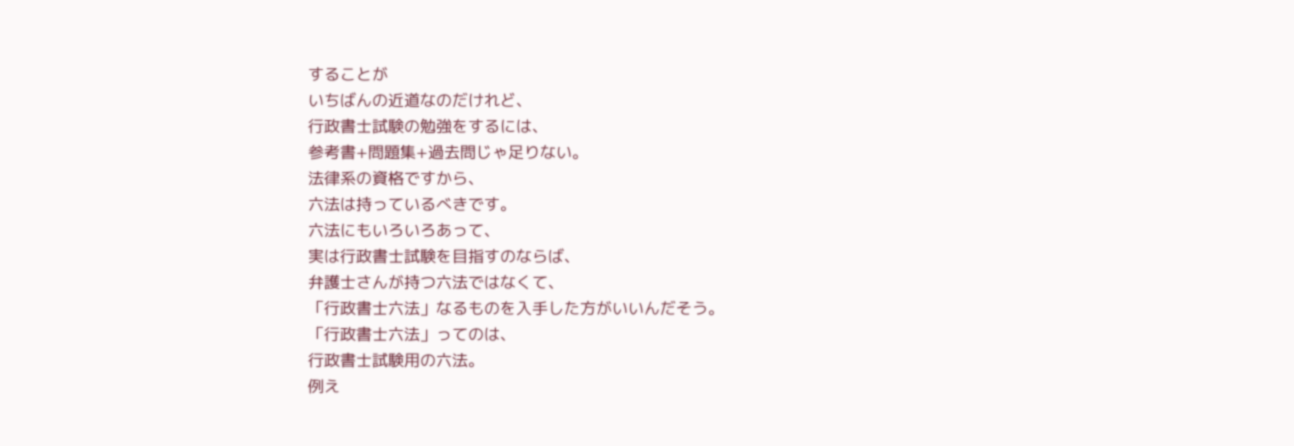することが
いちばんの近道なのだけれど、
行政書士試験の勉強をするには、
参考書+問題集+過去問じゃ足りない。
法律系の資格ですから、
六法は持っているべきです。
六法にもいろいろあって、
実は行政書士試験を目指すのならば、
弁護士さんが持つ六法ではなくて、
「行政書士六法」なるものを入手した方がいいんだそう。
「行政書士六法」ってのは、
行政書士試験用の六法。
例え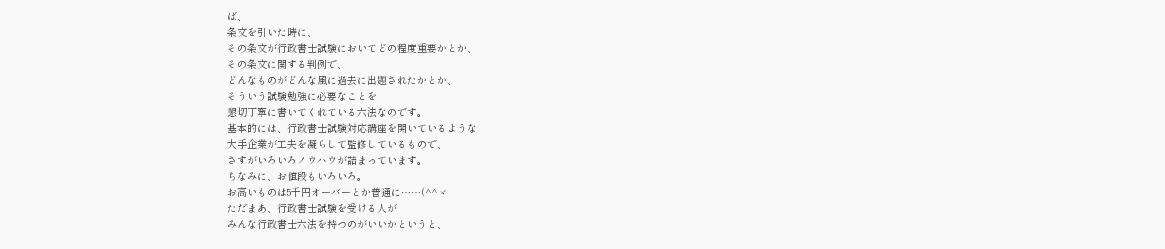ば、
条文を引いた時に、
その条文が行政書士試験においてどの程度重要かとか、
その条文に関する判例で、
どんなものがどんな風に過去に出題されたかとか、
そういう試験勉強に必要なことを
懇切丁寧に書いてくれている六法なのです。
基本的には、行政書士試験対応講座を開いているような
大手企業が工夫を凝らして監修しているもので、
さすがいろいろノウハウが詰まっています。
ちなみに、お値段もいろいろ。
お高いものは5千円オーバーとか普通に……(^^ゞ
ただまあ、行政書士試験を受ける人が
みんな行政書士六法を持つのがいいかというと、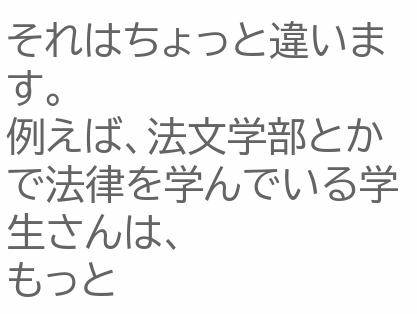それはちょっと違います。
例えば、法文学部とかで法律を学んでいる学生さんは、
もっと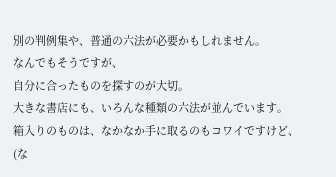別の判例集や、普通の六法が必要かもしれません。
なんでもそうですが、
自分に合ったものを探すのが大切。
大きな書店にも、いろんな種類の六法が並んでいます。
箱入りのものは、なかなか手に取るのもコワイですけど、
(な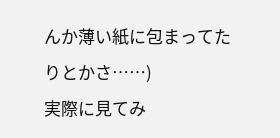んか薄い紙に包まってたりとかさ……)
実際に見てみ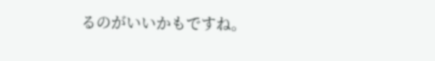るのがいいかもですね。